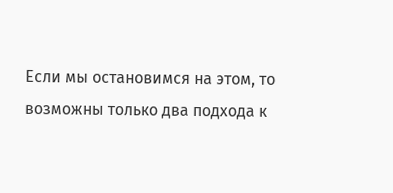Если мы остановимся на этом, то возможны только два подхода к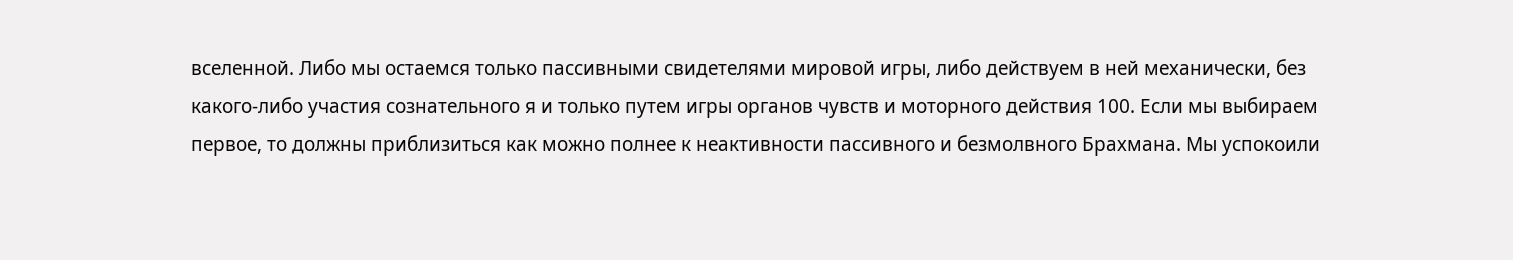вселенной. Либо мы остаемся только пассивными свидетелями мировой игры, либо действуем в ней механически, без какого-либо участия сознательного я и только путем игры органов чувств и моторного действия 100. Если мы выбираем первое, то должны приблизиться как можно полнее к неактивности пассивного и безмолвного Брахмана. Мы успокоили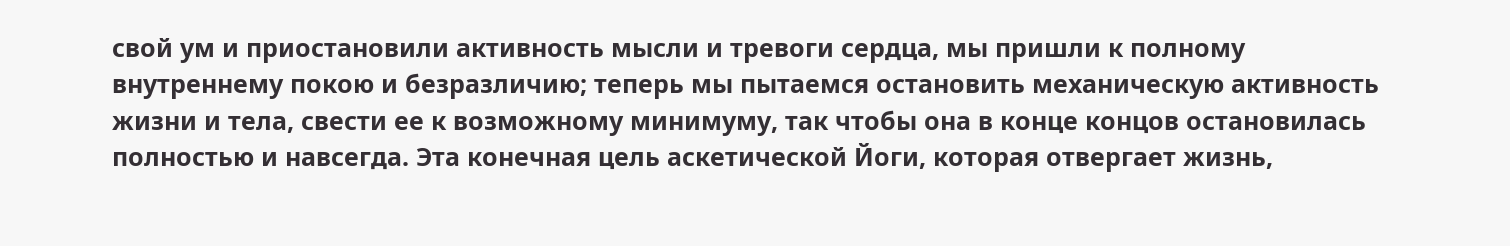свой ум и приостановили активность мысли и тревоги сердца, мы пришли к полному внутреннему покою и безразличию; теперь мы пытаемся остановить механическую активность жизни и тела, свести ее к возможному минимуму, так чтобы она в конце концов остановилась полностью и навсегда. Эта конечная цель аскетической Йоги, которая отвергает жизнь,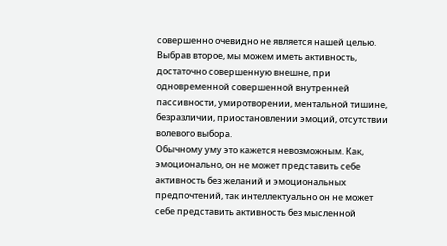совершенно очевидно не является нашей целью. Выбрав второе, мы можем иметь активность, достаточно совершенную внешне, при одновременной совершенной внутренней пассивности, умиротворении, ментальной тишине, безразличии, приостановлении эмоций, отсутствии волевого выбора.
Обычному уму это кажется невозможным. Как, эмоционально, он не может представить себе активность без желаний и эмоциональных предпочтений, так интеллектуально он не может себе представить активность без мысленной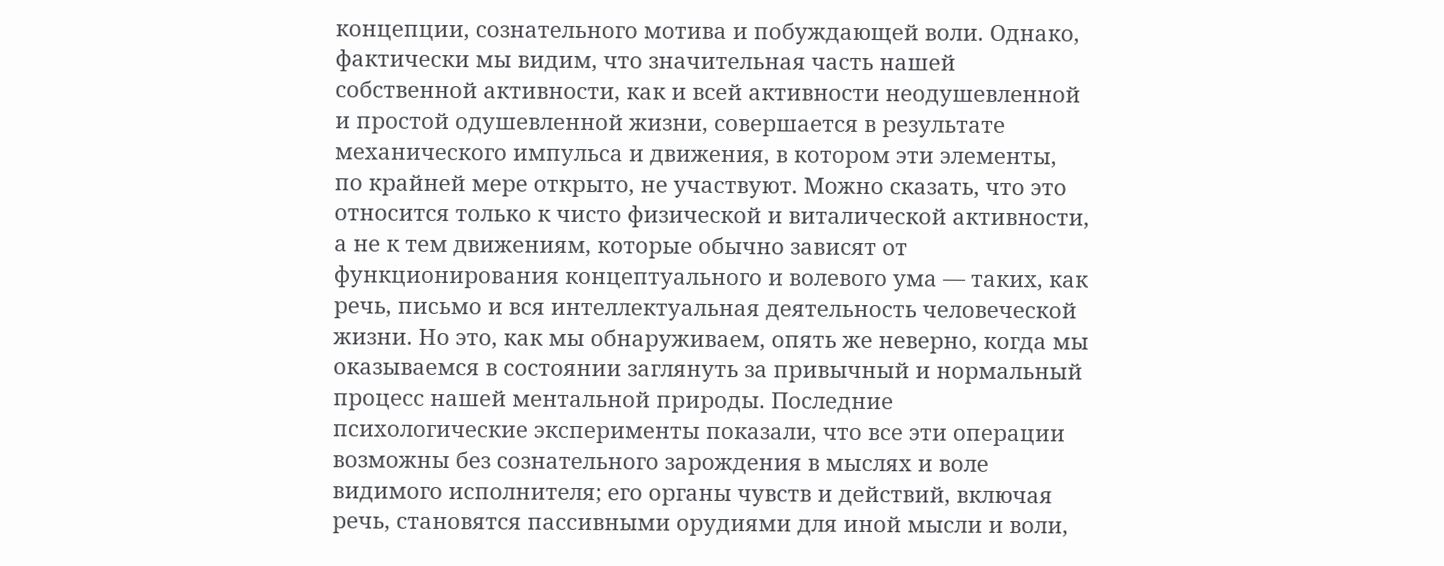концепции, сознательного мотива и побуждающей воли. Однако, фактически мы видим, что значительная часть нашей собственной активности, как и всей активности неодушевленной и простой одушевленной жизни, совершается в результате механического импульса и движения, в котором эти элементы, по крайней мере открыто, не участвуют. Можно сказать, что это относится только к чисто физической и виталической активности, а не к тем движениям, которые обычно зависят от функционирования концептуального и волевого ума — таких, как речь, письмо и вся интеллектуальная деятельность человеческой жизни. Но это, как мы обнаруживаем, опять же неверно, когда мы оказываемся в состоянии заглянуть за привычный и нормальный процесс нашей ментальной природы. Последние психологические эксперименты показали, что все эти операции возможны без сознательного зарождения в мыслях и воле видимого исполнителя; его органы чувств и действий, включая речь, становятся пассивными орудиями для иной мысли и воли,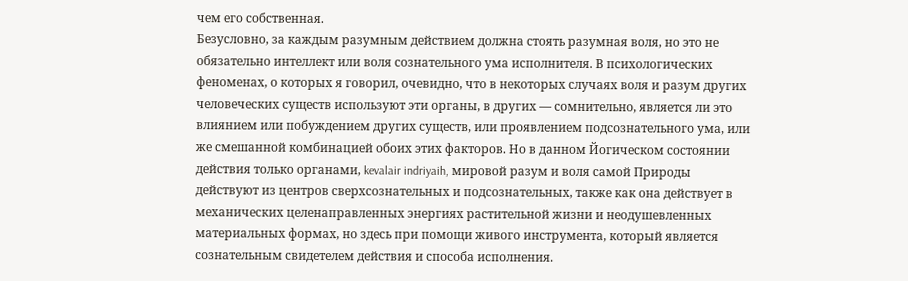чем его собственная.
Безусловно, за каждым разумным действием должна стоять разумная воля, но это не обязательно интеллект или воля сознательного ума исполнителя. В психологических феноменах, о которых я говорил, очевидно, что в некоторых случаях воля и разум других человеческих существ используют эти органы, в других — сомнительно, является ли это влиянием или побуждением других существ, или проявлением подсознательного ума, или же смешанной комбинацией обоих этих факторов. Но в данном Йогическом состоянии действия только органами, kevalair indriyaih, мировой разум и воля самой Природы действуют из центров сверхсознательных и подсознательных, также как она действует в механических целенаправленных энергиях растительной жизни и неодушевленных материальных формах, но здесь при помощи живого инструмента, который является сознательным свидетелем действия и способа исполнения.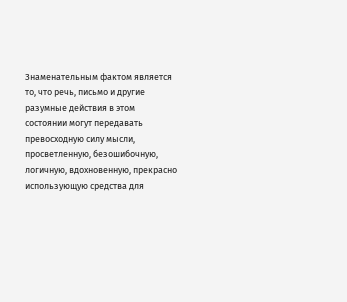Знаменательным фактом является то, что речь, письмо и другие разумные действия в этом состоянии могут передавать превосходную силу мысли, просветленную, безошибочную, логичную, вдохновенную, прекрасно использующую средства для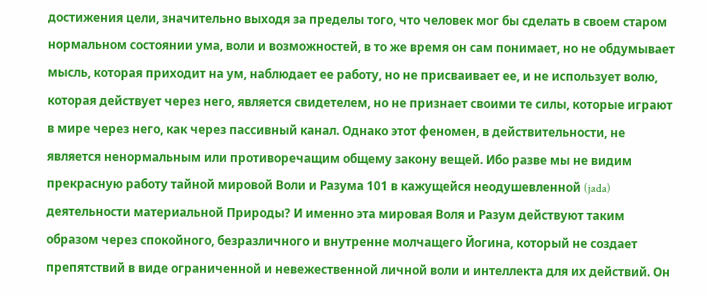достижения цели, значительно выходя за пределы того, что человек мог бы сделать в своем старом нормальном состоянии ума, воли и возможностей, в то же время он сам понимает, но не обдумывает мысль, которая приходит на ум, наблюдает ее работу, но не присваивает ее, и не использует волю, которая действует через него, является свидетелем, но не признает своими те силы, которые играют в мире через него, как через пассивный канал. Однако этот феномен, в действительности, не является ненормальным или противоречащим общему закону вещей. Ибо разве мы не видим прекрасную работу тайной мировой Воли и Разума 101 в кажущейся неодушевленной (jada) деятельности материальной Природы? И именно эта мировая Воля и Разум действуют таким образом через спокойного, безразличного и внутренне молчащего Йогина, который не создает препятствий в виде ограниченной и невежественной личной воли и интеллекта для их действий. Он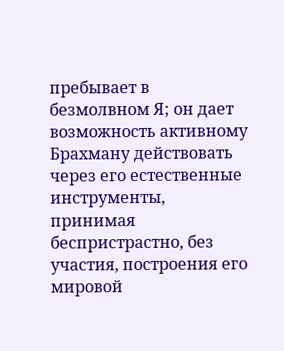пребывает в безмолвном Я; он дает возможность активному Брахману действовать через его естественные инструменты, принимая беспристрастно, без участия, построения его мировой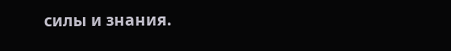силы и знания.